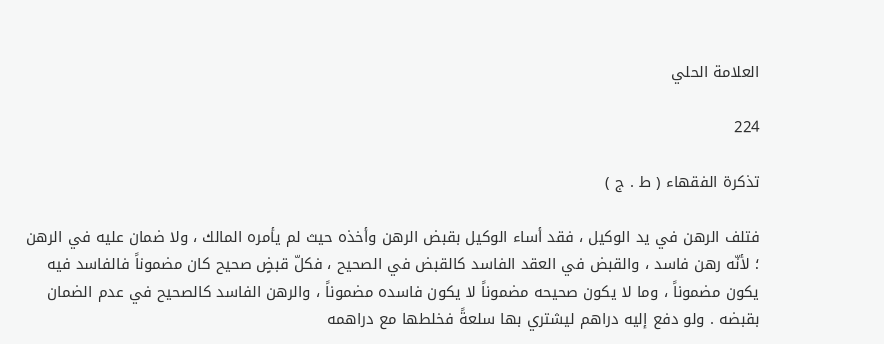العلامة الحلي

224

تذكرة الفقهاء ( ط . ج )

فتلف الرهن في يد الوكيل ، فقد أساء الوكيل بقبض الرهن وأخذه حيث لم يأمره المالك ، ولا ضمان عليه في الرهن ؛ لأنّه رهن فاسد ، والقبض في العقد الفاسد كالقبض في الصحيح ، فكلّ قبضٍ صحيح كان مضموناً فالفاسد فيه يكون مضموناً ، وما لا يكون صحيحه مضموناً لا يكون فاسده مضموناً ، والرهن الفاسد كالصحيح في عدم الضمان بقبضه . ولو دفع إليه دراهم ليشتري بها سلعةً فخلطها مع دراهمه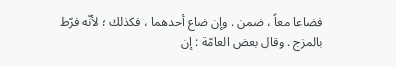فضاعا معاً ، ضمن . وإن ضاع أحدهما ، فكذلك ؛ لأنّه فرّط بالمزج . وقال بعض العامّة : إن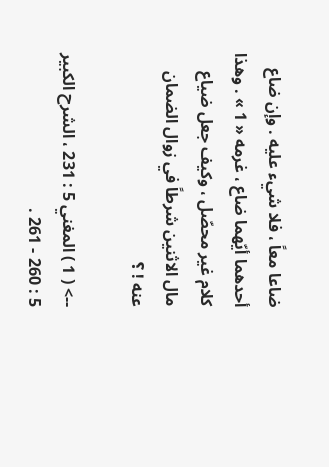ضاعا معاً ، فلا شيء عليه . وإن ضاع أحدهما أيّهما ضاع ، غرمه « 1 » . وهذا كلام غير محصّل ، وكيف جعل ضياع مال الاثنين شرطاً في زوال الضمان عنه ! ؟

--> ( 1 ) المغني 5 : 231 ، الشرح الكبير 5 : 260 - 261 .